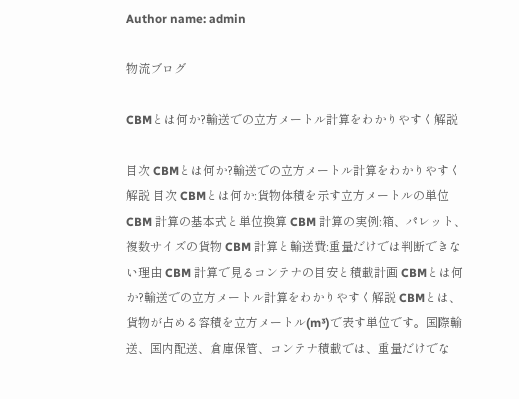Author name: admin

物流ブログ

CBMとは何か?輸送での立方メートル計算をわかりやすく解説

目次 CBMとは何か?輸送での立方メートル計算をわかりやすく解説 目次 CBMとは何か:貨物体積を示す立方メートルの単位 CBM 計算の基本式と単位換算 CBM 計算の実例:箱、パレット、複数サイズの貨物 CBM 計算と輸送費:重量だけでは判断できない理由 CBM 計算で見るコンテナの目安と積載計画 CBMとは何か?輸送での立方メートル計算をわかりやすく解説 CBMとは、貨物が占める容積を立方メートル(m³)で表す単位です。国際輸送、国内配送、倉庫保管、コンテナ積載では、重量だけでな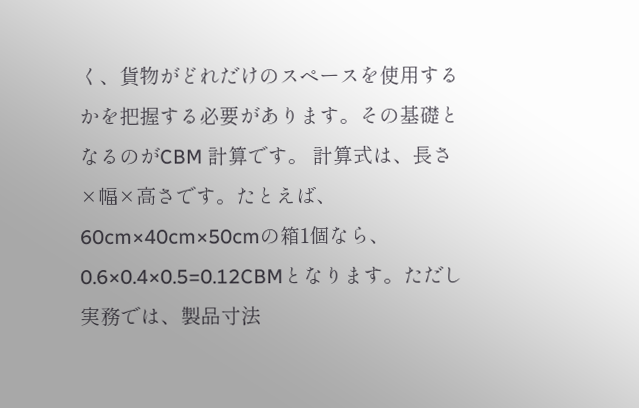く、貨物がどれだけのスペースを使用するかを把握する必要があります。その基礎となるのがCBM 計算です。 計算式は、長さ×幅×高さです。たとえば、60cm×40cm×50cmの箱1個なら、0.6×0.4×0.5=0.12CBMとなります。ただし実務では、製品寸法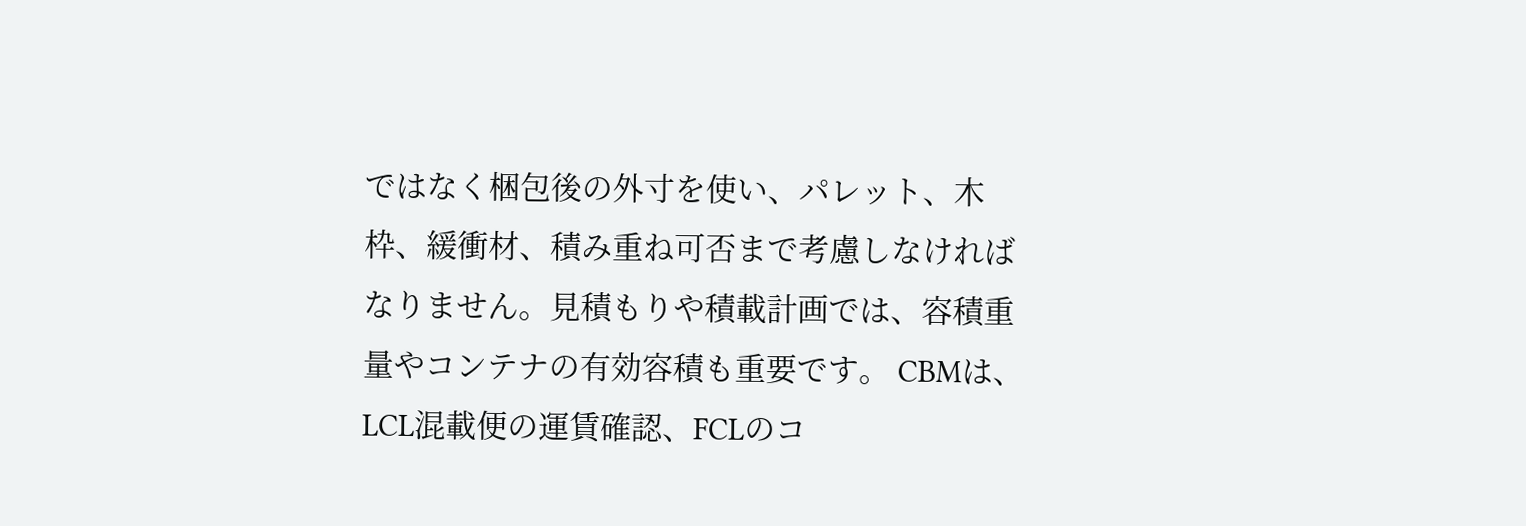ではなく梱包後の外寸を使い、パレット、木枠、緩衝材、積み重ね可否まで考慮しなければなりません。見積もりや積載計画では、容積重量やコンテナの有効容積も重要です。 CBMは、LCL混載便の運賃確認、FCLのコ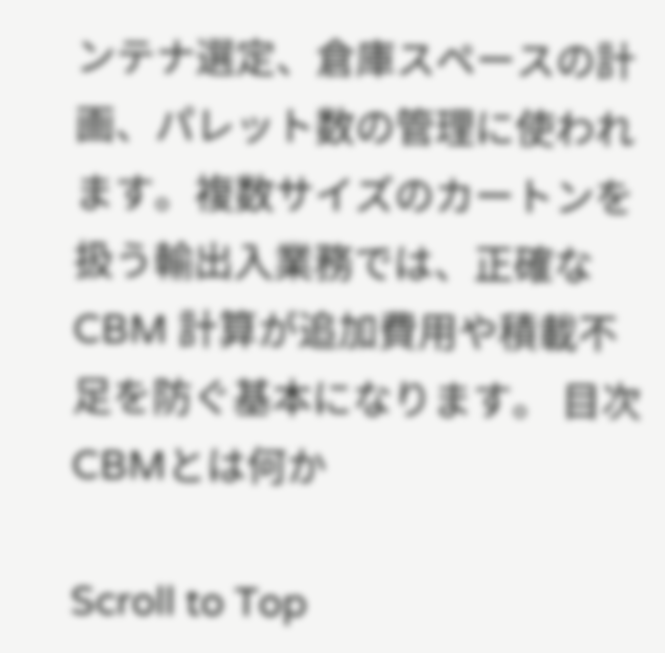ンテナ選定、倉庫スペースの計画、パレット数の管理に使われます。複数サイズのカートンを扱う輸出入業務では、正確なCBM 計算が追加費用や積載不足を防ぐ基本になります。 目次 CBMとは何か

Scroll to Top